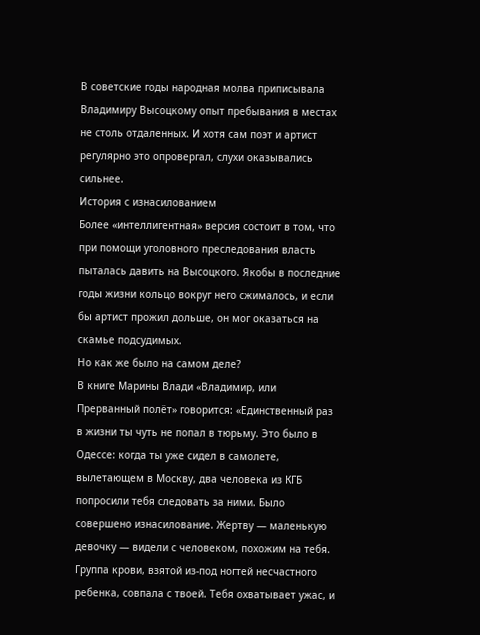В советские годы народная молва приписывала Владимиру Высоцкому опыт пребывания в местах не столь отдаленных. И хотя сам поэт и артист регулярно это опровергал, слухи оказывались сильнее.
История с изнасилованием
Более «интеллигентная» версия состоит в том, что при помощи уголовного преследования власть пыталась давить на Высоцкого. Якобы в последние годы жизни кольцо вокруг него сжималось, и если бы артист прожил дольше, он мог оказаться на скамье подсудимых.
Но как же было на самом деле?
В книге Марины Влади «Владимир, или Прерванный полёт» говорится: «Единственный раз в жизни ты чуть не попал в тюрьму. Это было в Одессе: когда ты уже сидел в самолете, вылетающем в Москву, два человека из КГБ попросили тебя следовать за ними. Было совершено изнасилование. Жертву — маленькую девочку — видели с человеком, похожим на тебя. Группа крови, взятой из-под ногтей несчастного ребенка, совпала с твоей. Тебя охватывает ужас, и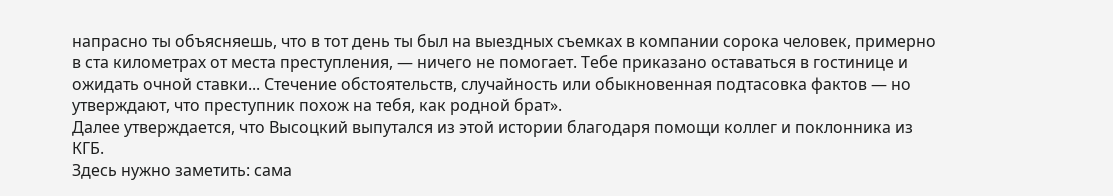напрасно ты объясняешь, что в тот день ты был на выездных съемках в компании сорока человек, примерно в ста километрах от места преступления, — ничего не помогает. Тебе приказано оставаться в гостинице и ожидать очной ставки... Стечение обстоятельств, случайность или обыкновенная подтасовка фактов — но утверждают, что преступник похож на тебя, как родной брат».
Далее утверждается, что Высоцкий выпутался из этой истории благодаря помощи коллег и поклонника из КГБ.
Здесь нужно заметить: сама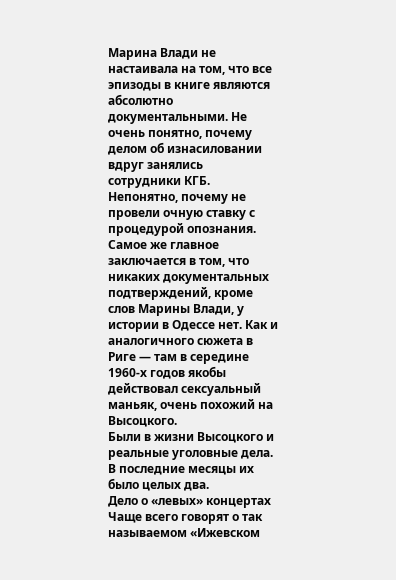Марина Влади не настаивала на том, что все эпизоды в книге являются абсолютно документальными. Не очень понятно, почему делом об изнасиловании вдруг занялись сотрудники КГБ. Непонятно, почему не провели очную ставку с процедурой опознания.
Самое же главное заключается в том, что никаких документальных подтверждений, кроме слов Марины Влади, у истории в Одессе нет. Как и аналогичного сюжета в Риге — там в середине 1960-х годов якобы действовал сексуальный маньяк, очень похожий на Высоцкого.
Были в жизни Высоцкого и реальные уголовные дела. В последние месяцы их было целых два.
Дело о «левых» концертах
Чаще всего говорят о так называемом «Ижевском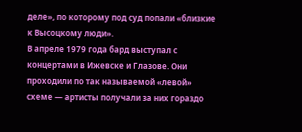деле», по которому под суд попали «близкие к Высоцкому люди».
В апреле 1979 года бард выступал с концертами в Ижевске и Глазове. Они проходили по так называемой «левой» схеме — артисты получали за них гораздо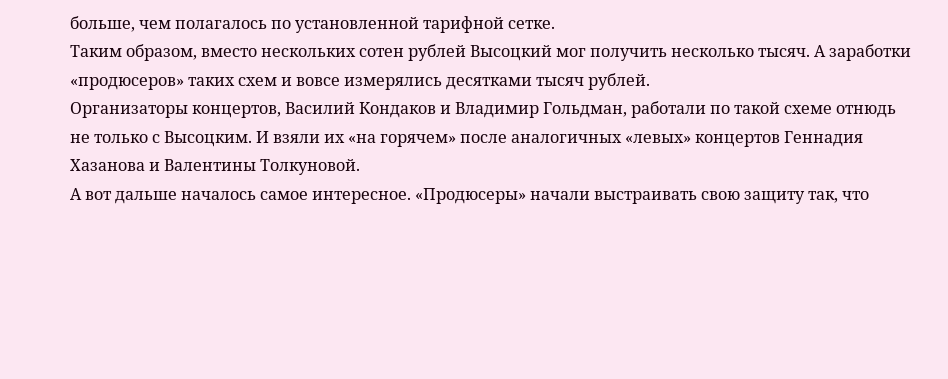больше, чем полагалось по установленной тарифной сетке.
Таким образом, вместо нескольких сотен рублей Высоцкий мог получить несколько тысяч. А заработки «продюсеров» таких схем и вовсе измерялись десятками тысяч рублей.
Организаторы концертов, Василий Кондаков и Владимир Гольдман, работали по такой схеме отнюдь не только с Высоцким. И взяли их «на горячем» после аналогичных «левых» концертов Геннадия Хазанова и Валентины Толкуновой.
А вот дальше началось самое интересное. «Продюсеры» начали выстраивать свою защиту так, что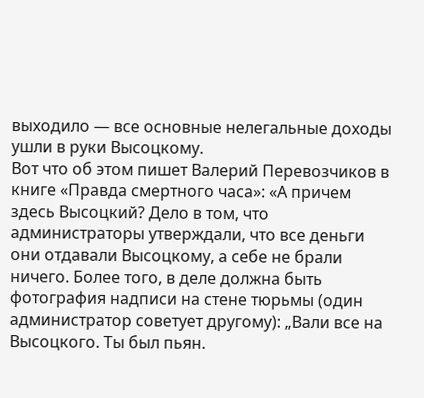выходило — все основные нелегальные доходы ушли в руки Высоцкому.
Вот что об этом пишет Валерий Перевозчиков в книге «Правда смертного часа»: «А причем здесь Высоцкий? Дело в том, что администраторы утверждали, что все деньги они отдавали Высоцкому, а себе не брали ничего. Более того, в деле должна быть фотография надписи на стене тюрьмы (один администратор советует другому): „Вали все на Высоцкого. Ты был пьян.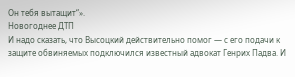Он тебя вытащит“».
Новогоднее ДТП
И надо сказать, что Высоцкий действительно помог — с его подачи к защите обвиняемых подключился известный адвокат Генрих Падва. И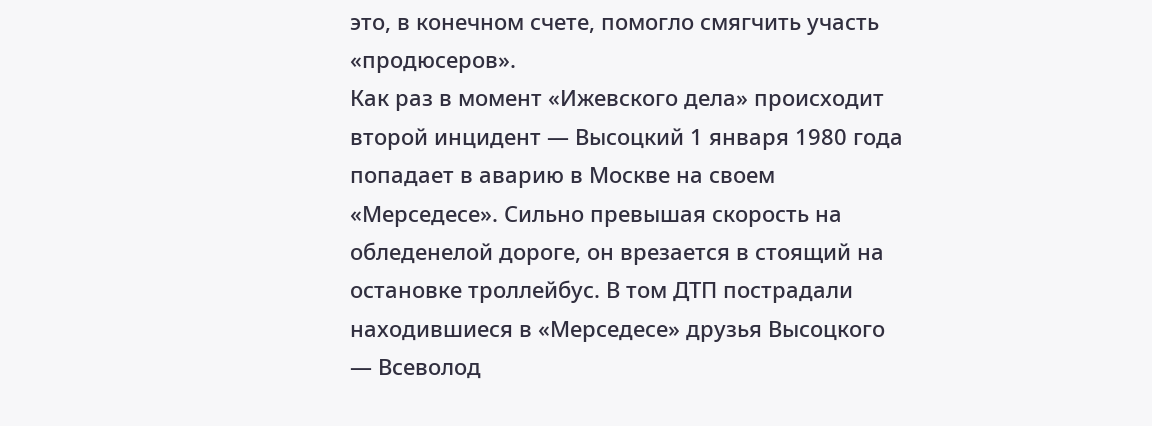это, в конечном счете, помогло смягчить участь «продюсеров».
Как раз в момент «Ижевского дела» происходит второй инцидент — Высоцкий 1 января 1980 года попадает в аварию в Москве на своем «Мерседесе». Сильно превышая скорость на обледенелой дороге, он врезается в стоящий на остановке троллейбус. В том ДТП пострадали находившиеся в «Мерседесе» друзья Высоцкого — Всеволод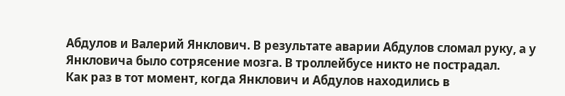Абдулов и Валерий Янклович. В результате аварии Абдулов сломал руку, а у Янкловича было сотрясение мозга. В троллейбусе никто не пострадал.
Как раз в тот момент, когда Янклович и Абдулов находились в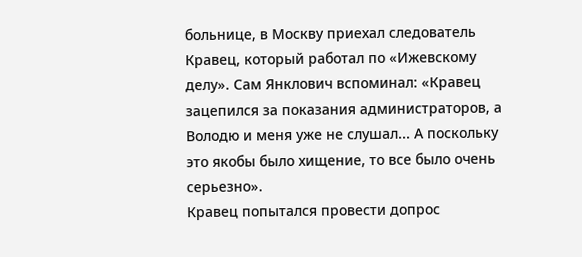больнице, в Москву приехал следователь Кравец, который работал по «Ижевскому делу». Сам Янклович вспоминал: «Кравец зацепился за показания администраторов, а Володю и меня уже не слушал... А поскольку это якобы было хищение, то все было очень серьезно».
Кравец попытался провести допрос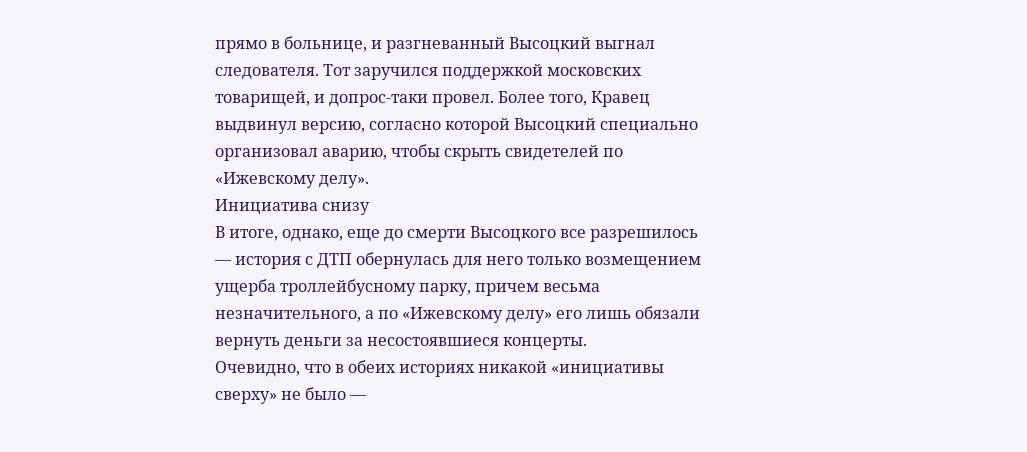прямо в больнице, и разгневанный Высоцкий выгнал следователя. Тот заручился поддержкой московских товарищей, и допрос-таки провел. Более того, Кравец выдвинул версию, согласно которой Высоцкий специально организовал аварию, чтобы скрыть свидетелей по «Ижевскому делу».
Инициатива снизу
В итоге, однако, еще до смерти Высоцкого все разрешилось — история с ДТП обернулась для него только возмещением ущерба троллейбусному парку, причем весьма незначительного, а по «Ижевскому делу» его лишь обязали вернуть деньги за несостоявшиеся концерты.
Очевидно, что в обеих историях никакой «инициативы сверху» не было —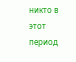никто в этот период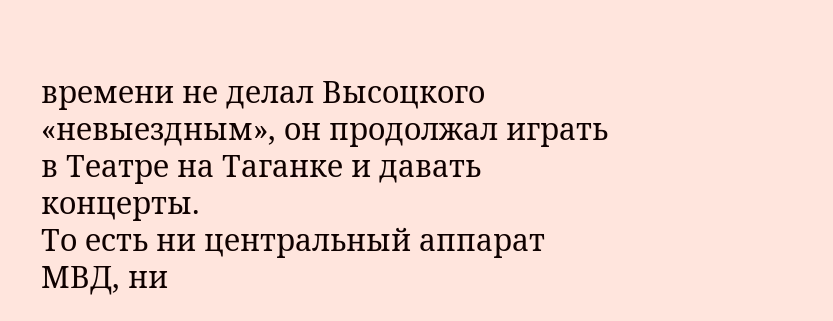времени не делал Высоцкого «невыездным», он продолжал играть в Театре на Таганке и давать концерты.
То есть ни центральный аппарат МВД, ни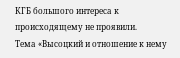КГБ большого интереса к происходящему не проявили.
Тема «Высоцкий и отношение к нему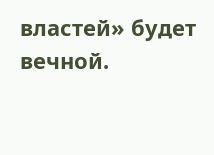властей» будет вечной.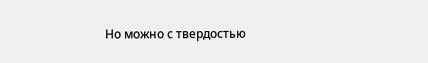Но можно с твердостью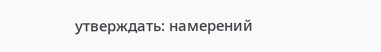утверждать: намерений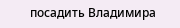посадить Владимира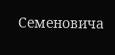Семеновича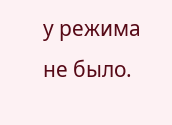у режима не было.